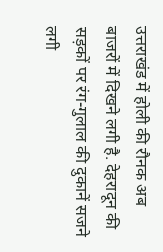उत्तराखंड में होली की रौनक अब बाजरों में दिखने लगी है. देहरादून की सड़कों पर रंग-गुलाल की दुकानें सजने लगी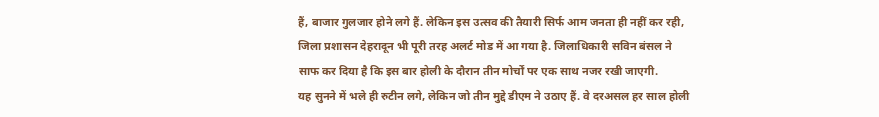हैं, बाजार गुलजार होने लगे हैं. लेकिन इस उत्सव की तैयारी सिर्फ आम जनता ही नहीं कर रही, जिला प्रशासन देहरादून भी पूरी तरह अलर्ट मोड में आ गया है. जिलाधिकारी सविन बंसल ने साफ कर दिया है कि इस बार होली के दौरान तीन मोर्चों पर एक साथ नजर रखी जाएगी.
यह सुनने में भले ही रुटीन लगे, लेकिन जो तीन मुद्दे डीएम ने उठाए हैं. वे दरअसल हर साल होली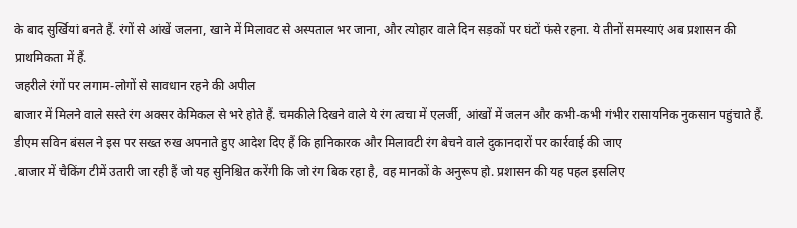के बाद सुर्खियां बनते हैं. रंगों से आंखें जलना, खाने में मिलावट से अस्पताल भर जाना, और त्योहार वाले दिन सड़कों पर घंटों फंसे रहना. ये तीनों समस्याएं अब प्रशासन की प्राथमिकता में हैं.
जहरीले रंगों पर लगाम-लोगों से सावधान रहने की अपील
बाजार में मिलने वाले सस्ते रंग अक्सर केमिकल से भरे होते हैं. चमकीले दिखने वाले ये रंग त्वचा में एलर्जी, आंखों में जलन और कभी-कभी गंभीर रासायनिक नुकसान पहुंचाते हैं. डीएम सविन बंसल ने इस पर सख्त रुख अपनाते हुए आदेश दिए हैं कि हानिकारक और मिलावटी रंग बेचने वाले दुकानदारों पर कार्रवाई की जाए
.बाजार में चैकिंग टीमें उतारी जा रही हैं जो यह सुनिश्चित करेंगी कि जो रंग बिक रहा है, वह मानकों के अनुरूप हो. प्रशासन की यह पहल इसलिए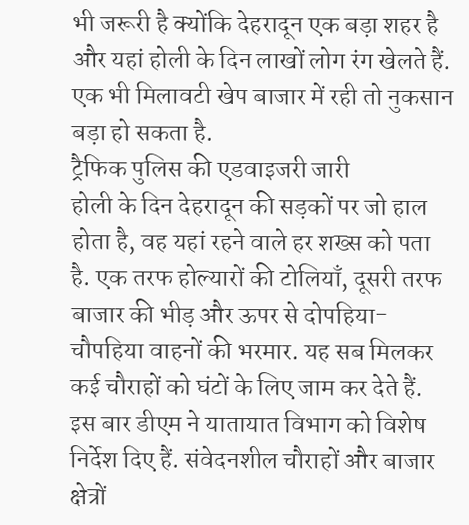भी जरूरी है क्योंकि देहरादून एक बड़ा शहर है और यहां होली के दिन लाखों लोग रंग खेलते हैं. एक भी मिलावटी खेप बाजार में रही तो नुकसान बड़ा हो सकता है.
ट्रैफिक पुलिस की एडवाइजरी जारी
होली के दिन देहरादून की सड़कों पर जो हाल होता है, वह यहां रहने वाले हर शख्स को पता है. एक तरफ होल्यारों की टोलियाँ, दूसरी तरफ बाजार की भीड़ और ऊपर से दोपहिया-चौपहिया वाहनों की भरमार. यह सब मिलकर कई चौराहों को घंटों के लिए जाम कर देते हैं.
इस बार डीएम ने यातायात विभाग को विशेष निर्देश दिए हैं. संवेदनशील चौराहों और बाजार क्षेत्रों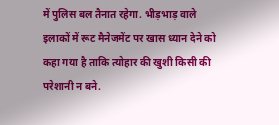में पुलिस बल तैनात रहेगा. भीड़भाड़ वाले इलाकों में रूट मैनेजमेंट पर खास ध्यान देने को कहा गया है ताकि त्योहार की खुशी किसी की परेशानी न बने.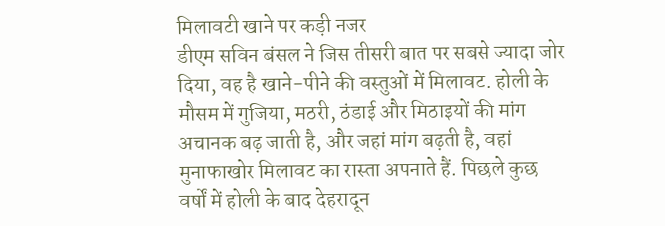मिलावटी खाने पर कड़ी नजर
डीएम सविन बंसल ने जिस तीसरी बात पर सबसे ज्यादा जोर दिया, वह है खाने-पीने की वस्तुओं में मिलावट. होली के मौसम में गुजिया, मठरी, ठंडाई और मिठाइयों की मांग अचानक बढ़ जाती है, और जहां मांग बढ़ती है, वहां मुनाफाखोर मिलावट का रास्ता अपनाते हैं. पिछले कुछ वर्षों में होली के बाद देहरादून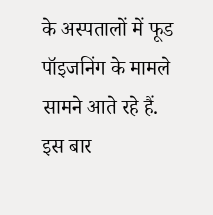के अस्पतालों में फूड पॉइजनिंग के मामले सामने आते रहे हैं.
इस बार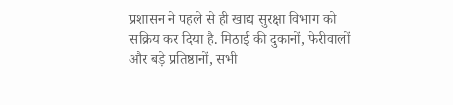प्रशासन ने पहले से ही खाद्य सुरक्षा विभाग को सक्रिय कर दिया है. मिठाई की दुकानों, फेरीवालों और बड़े प्रतिष्ठानों, सभी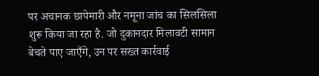पर अचानक छापेमारी और नमूना जांच का सिलसिला शुरू किया जा रहा है. जो दुकानदार मिलावटी सामान बेचते पाए जाएँगे, उन पर सख्त कार्रवाई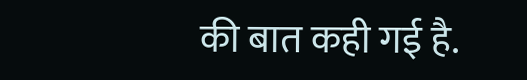की बात कही गई है.